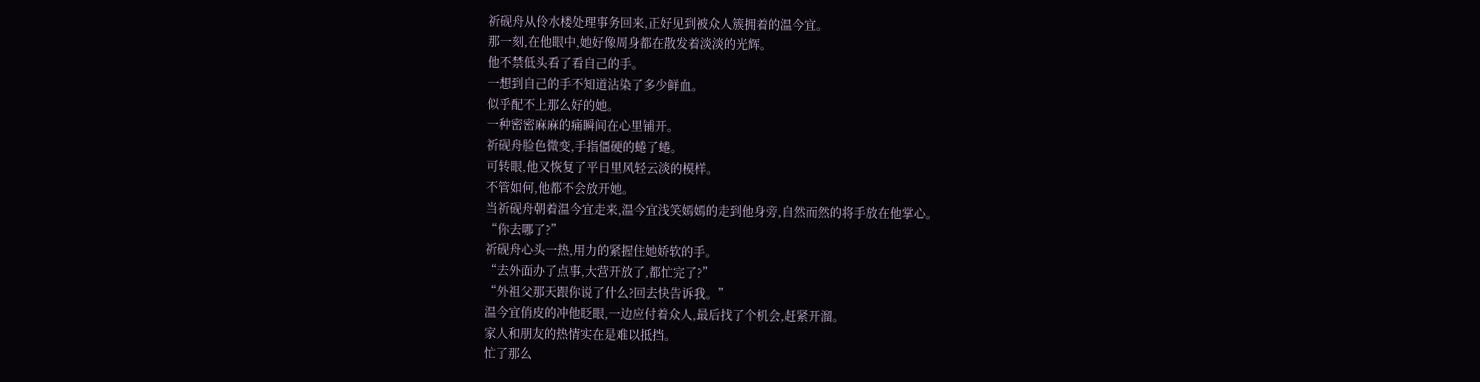祈砚舟从伶水楼处理事务回来,正好见到被众人簇拥着的温今宜。
那一刻,在他眼中,她好像周身都在散发着淡淡的光辉。
他不禁低头看了看自己的手。
一想到自己的手不知道沾染了多少鲜血。
似乎配不上那么好的她。
一种密密麻麻的痛瞬间在心里铺开。
祈砚舟脸色微变,手指僵硬的蜷了蜷。
可转眼,他又恢复了平日里风轻云淡的模样。
不管如何,他都不会放开她。
当祈砚舟朝着温今宜走来,温今宜浅笑嫣嫣的走到他身旁,自然而然的将手放在他掌心。
“你去哪了?”
祈砚舟心头一热,用力的紧握住她娇软的手。
“去外面办了点事,大营开放了,都忙完了?”
“外祖父那天跟你说了什么?回去快告诉我。”
温今宜俏皮的冲他眨眼,一边应付着众人,最后找了个机会,赶紧开溜。
家人和朋友的热情实在是难以抵挡。
忙了那么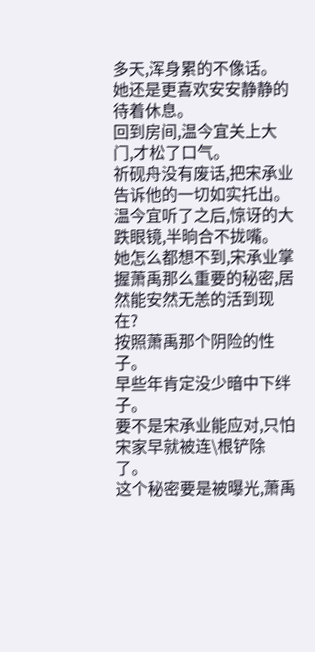多天,浑身累的不像话。
她还是更喜欢安安静静的待着休息。
回到房间,温今宜关上大门,才松了口气。
祈砚舟没有废话,把宋承业告诉他的一切如实托出。
温今宜听了之后,惊讶的大跌眼镜,半晌合不拢嘴。
她怎么都想不到,宋承业掌握萧禹那么重要的秘密,居然能安然无恙的活到现在?
按照萧禹那个阴险的性子。
早些年肯定没少暗中下绊子。
要不是宋承业能应对,只怕宋家早就被连\根铲除了。
这个秘密要是被曝光,萧禹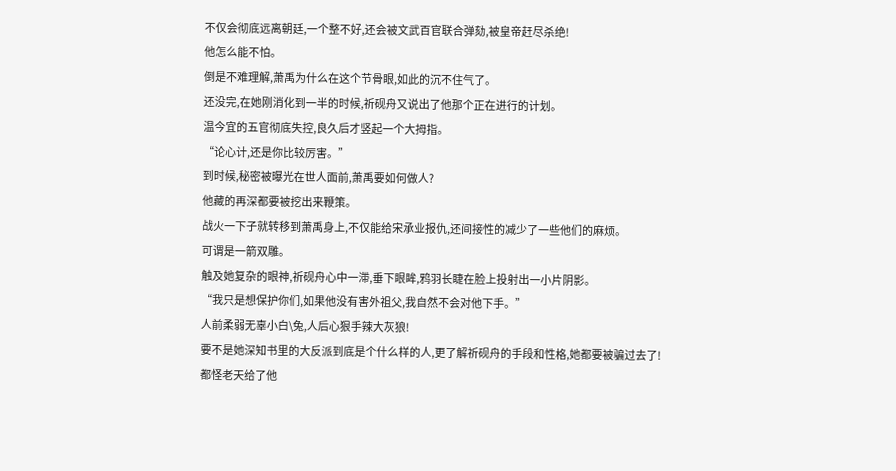不仅会彻底远离朝廷,一个整不好,还会被文武百官联合弹劾,被皇帝赶尽杀绝!
他怎么能不怕。
倒是不难理解,萧禹为什么在这个节骨眼,如此的沉不住气了。
还没完,在她刚消化到一半的时候,祈砚舟又说出了他那个正在进行的计划。
温今宜的五官彻底失控,良久后才竖起一个大拇指。
“论心计,还是你比较厉害。”
到时候,秘密被曝光在世人面前,萧禹要如何做人?
他藏的再深都要被挖出来鞭策。
战火一下子就转移到萧禹身上,不仅能给宋承业报仇,还间接性的减少了一些他们的麻烦。
可谓是一箭双雕。
触及她复杂的眼神,祈砚舟心中一滞,垂下眼眸,鸦羽长睫在脸上投射出一小片阴影。
“我只是想保护你们,如果他没有害外祖父,我自然不会对他下手。”
人前柔弱无辜小白\兔,人后心狠手辣大灰狼!
要不是她深知书里的大反派到底是个什么样的人,更了解祈砚舟的手段和性格,她都要被骗过去了!
都怪老天给了他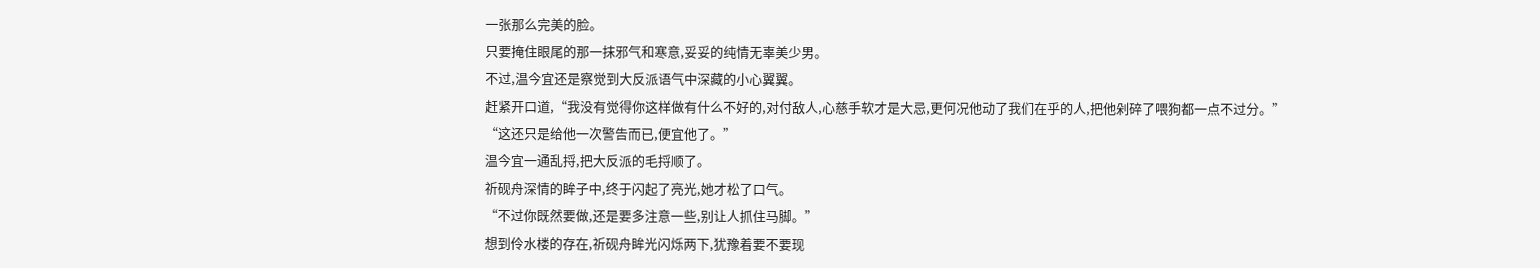一张那么完美的脸。
只要掩住眼尾的那一抹邪气和寒意,妥妥的纯情无辜美少男。
不过,温今宜还是察觉到大反派语气中深藏的小心翼翼。
赶紧开口道,“我没有觉得你这样做有什么不好的,对付敌人,心慈手软才是大忌,更何况他动了我们在乎的人,把他剁碎了喂狗都一点不过分。”
“这还只是给他一次警告而已,便宜他了。”
温今宜一通乱捋,把大反派的毛捋顺了。
祈砚舟深情的眸子中,终于闪起了亮光,她才松了口气。
“不过你既然要做,还是要多注意一些,别让人抓住马脚。”
想到伶水楼的存在,祈砚舟眸光闪烁两下,犹豫着要不要现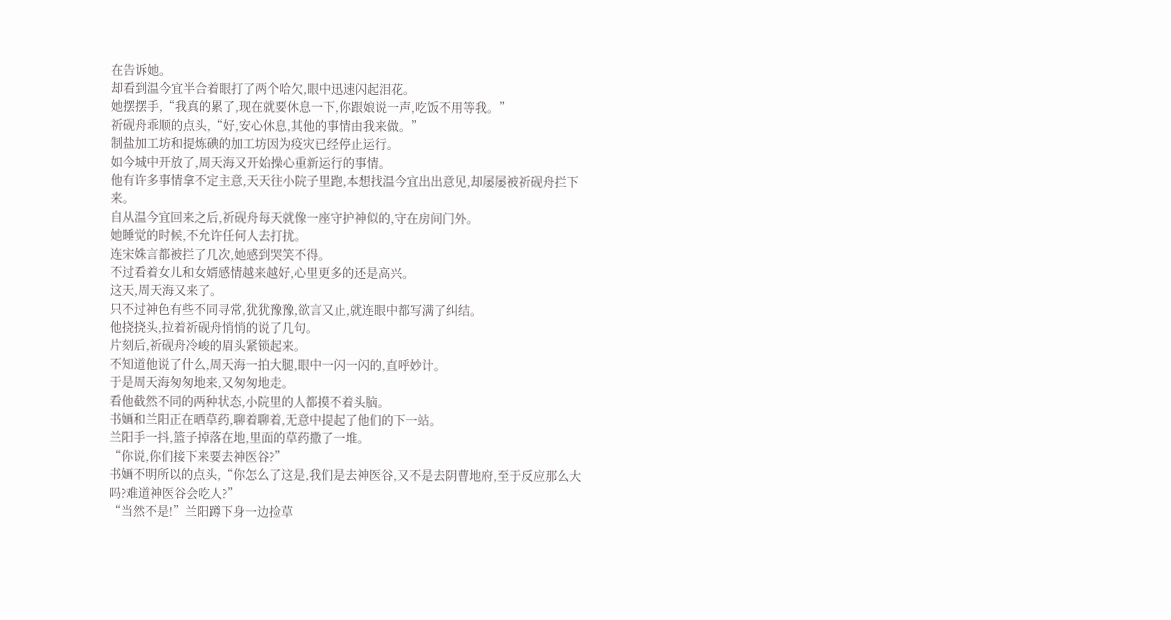在告诉她。
却看到温今宜半合着眼打了两个哈欠,眼中迅速闪起泪花。
她摆摆手,“我真的累了,现在就要休息一下,你跟娘说一声,吃饭不用等我。”
祈砚舟乖顺的点头,“好,安心休息,其他的事情由我来做。”
制盐加工坊和提炼碘的加工坊因为疫灾已经停止运行。
如今城中开放了,周天海又开始操心重新运行的事情。
他有许多事情拿不定主意,天天往小院子里跑,本想找温今宜出出意见,却屡屡被祈砚舟拦下来。
自从温今宜回来之后,祈砚舟每天就像一座守护神似的,守在房间门外。
她睡觉的时候,不允许任何人去打扰。
连宋姝言都被拦了几次,她感到哭笑不得。
不过看着女儿和女婿感情越来越好,心里更多的还是高兴。
这天,周天海又来了。
只不过神色有些不同寻常,犹犹豫豫,欲言又止,就连眼中都写满了纠结。
他挠挠头,拉着祈砚舟悄悄的说了几句。
片刻后,祈砚舟冷峻的眉头紧锁起来。
不知道他说了什么,周天海一拍大腿,眼中一闪一闪的,直呼妙计。
于是周天海匆匆地来,又匆匆地走。
看他截然不同的两种状态,小院里的人都摸不着头脑。
书婳和兰阳正在晒草药,聊着聊着,无意中提起了他们的下一站。
兰阳手一抖,篮子掉落在地,里面的草药撒了一堆。
“你说,你们接下来要去神医谷?”
书婳不明所以的点头,“你怎么了这是,我们是去神医谷,又不是去阴曹地府,至于反应那么大吗?难道神医谷会吃人?”
“当然不是!”兰阳蹲下身一边捡草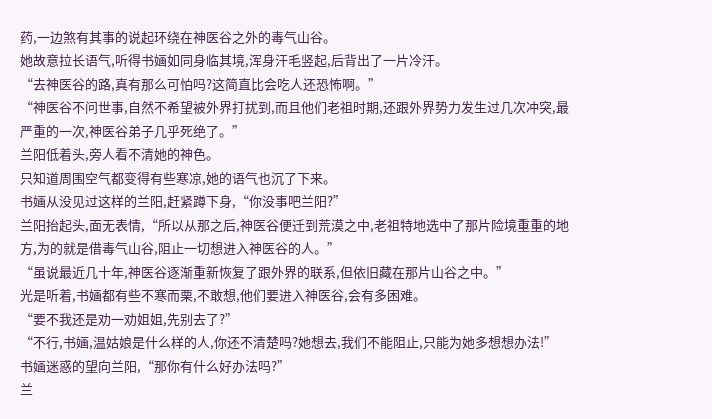药,一边煞有其事的说起环绕在神医谷之外的毒气山谷。
她故意拉长语气,听得书婳如同身临其境,浑身汗毛竖起,后背出了一片冷汗。
“去神医谷的路,真有那么可怕吗?这简直比会吃人还恐怖啊。”
“神医谷不问世事,自然不希望被外界打扰到,而且他们老祖时期,还跟外界势力发生过几次冲突,最严重的一次,神医谷弟子几乎死绝了。”
兰阳低着头,旁人看不清她的神色。
只知道周围空气都变得有些寒凉,她的语气也沉了下来。
书婳从没见过这样的兰阳,赶紧蹲下身,“你没事吧兰阳?”
兰阳抬起头,面无表情,“所以从那之后,神医谷便迁到荒漠之中,老祖特地选中了那片险境重重的地方,为的就是借毒气山谷,阻止一切想进入神医谷的人。”
“虽说最近几十年,神医谷逐渐重新恢复了跟外界的联系,但依旧藏在那片山谷之中。”
光是听着,书婳都有些不寒而栗,不敢想,他们要进入神医谷,会有多困难。
“要不我还是劝一劝姐姐,先别去了?”
“不行,书婳,温姑娘是什么样的人,你还不清楚吗?她想去,我们不能阻止,只能为她多想想办法!”
书婳迷惑的望向兰阳,“那你有什么好办法吗?”
兰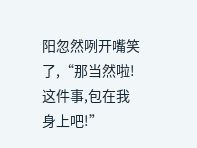阳忽然咧开嘴笑了,“那当然啦!这件事,包在我身上吧!”